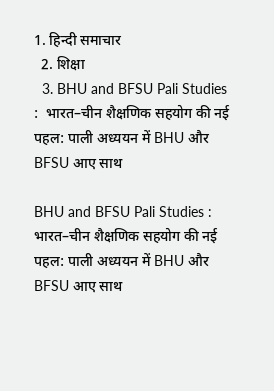1. हिन्दी समाचार
  2. शिक्षा
  3. BHU and BFSU Pali Studies :  भारत–चीन शैक्षणिक सहयोग की नई पहल: पाली अध्ययन में BHU और BFSU आए साथ

BHU and BFSU Pali Studies :  भारत–चीन शैक्षणिक सहयोग की नई पहल: पाली अध्ययन में BHU और BFSU आए साथ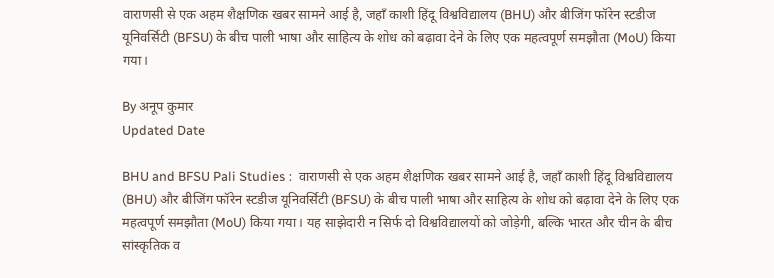वाराणसी से एक अहम शैक्षणिक खबर सामने आई है, जहाँ काशी हिंदू विश्वविद्यालय (BHU) और बीजिंग फॉरेन स्टडीज यूनिवर्सिटी (BFSU) के बीच पाली भाषा और साहित्य के शोध को बढ़ावा देने के लिए एक महत्वपूर्ण समझौता (MoU) किया गया।

By अनूप कुमार
Updated Date

BHU and BFSU Pali Studies :  वाराणसी से एक अहम शैक्षणिक खबर सामने आई है, जहाँ काशी हिंदू विश्वविद्यालय (BHU) और बीजिंग फॉरेन स्टडीज यूनिवर्सिटी (BFSU) के बीच पाली भाषा और साहित्य के शोध को बढ़ावा देने के लिए एक महत्वपूर्ण समझौता (MoU) किया गया। यह साझेदारी न सिर्फ दो विश्वविद्यालयों को जोड़ेगी, बल्कि भारत और चीन के बीच सांस्कृतिक व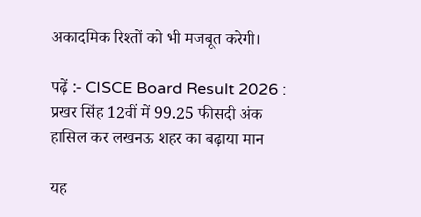अकादमिक रिश्तों को भी मजबूत करेगी।

पढ़ें :- CISCE Board Result 2026 : प्रखर सिंह 12वीं में 99.25 फीसदी अंक हासिल कर लखनऊ शहर का बढ़ाया मान

यह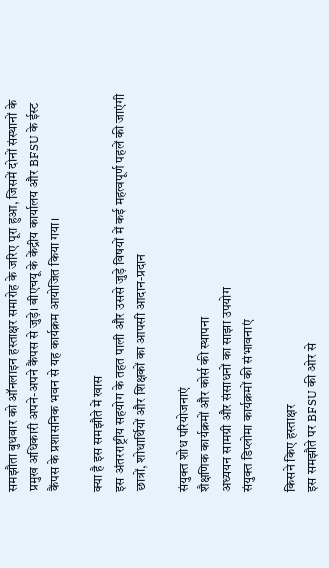समझौता बुधवार को ऑनलाइन हस्ताक्षर समारोह के जरिए पूरा हुआ, जिसमें दोनों संस्थानों के प्रमुख अधिकारी अपने-अपने कैंपस से जुड़े। बीएचयू के केंद्रीय कार्यालय और BFSU के ईस्ट कैंपस के प्रशासनिक भवन से यह कार्यक्रम आयोजित किया गया।

क्या है इस समझौते में खास
इस अंतरराष्ट्रीय सहयोग के तहत पाली और उससे जुड़े विषयों में कई महत्वपूर्ण पहलें की जाएंगी
छात्रों, शोधार्थियों और शिक्षकों का आपसी आदान-प्रदान

संयुक्त शोध परियोजनाएं
शैक्षणिक कार्यक्रमों और कोर्स की स्थापना
अध्ययन सामग्री और संसाधनों का साझा उपयोग
संयुक्त डिप्लोमा कार्यक्रमों की संभावनाएं

किसने किए हस्ताक्षर
इस समझौते पर BFSU की ओर से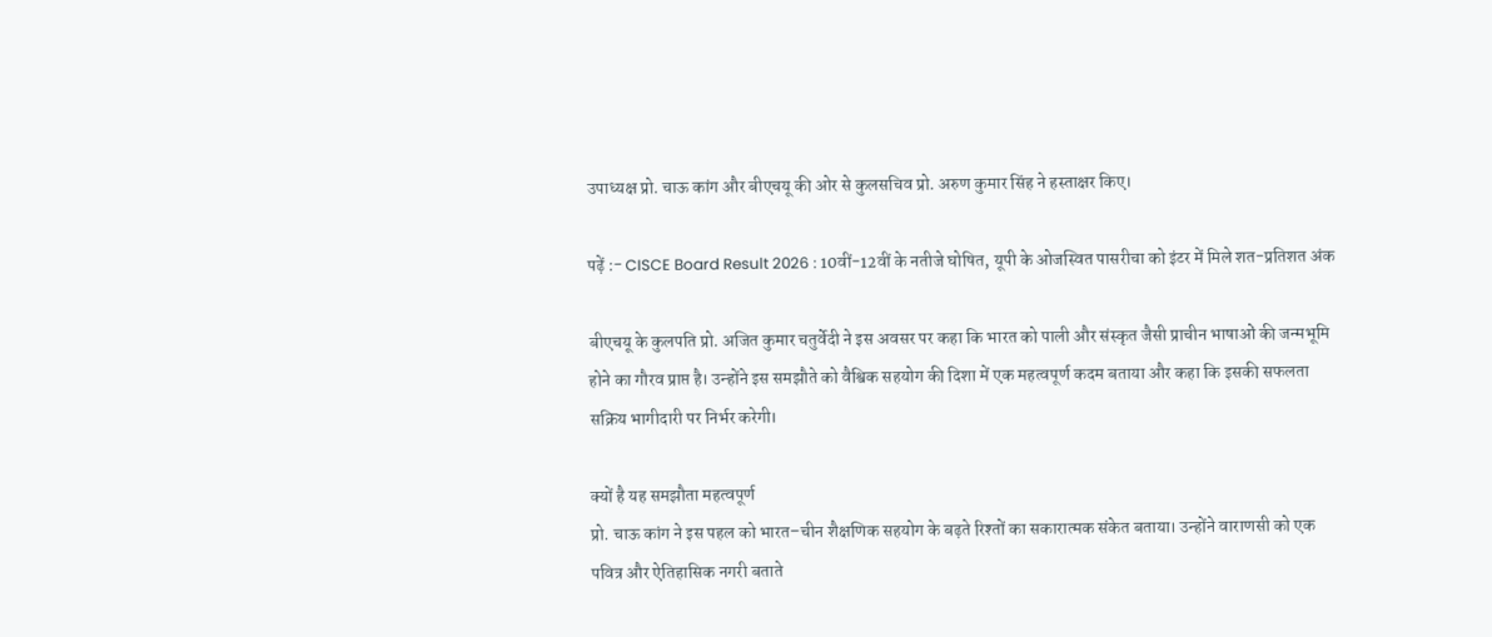उपाध्यक्ष प्रो. चाऊ कांग और बीएचयू की ओर से कुलसचिव प्रो. अरुण कुमार सिंह ने हस्ताक्षर किए।

पढ़ें :- CISCE Board Result 2026 : 10वीं-12वीं के नतीजे घोषित, यूपी के ओजस्वित पासरीचा को इंटर में मिले शत-प्रतिशत अंक

बीएचयू के कुलपति प्रो. अजित कुमार चतुर्वेदी ने इस अवसर पर कहा कि भारत को पाली और संस्कृत जैसी प्राचीन भाषाओं की जन्मभूमि होने का गौरव प्राप्त है। उन्होंने इस समझौते को वैश्विक सहयोग की दिशा में एक महत्वपूर्ण कदम बताया और कहा कि इसकी सफलता सक्रिय भागीदारी पर निर्भर करेगी।

क्यों है यह समझौता महत्वपूर्ण
प्रो. चाऊ कांग ने इस पहल को भारत–चीन शैक्षणिक सहयोग के बढ़ते रिश्तों का सकारात्मक संकेत बताया। उन्होंने वाराणसी को एक पवित्र और ऐतिहासिक नगरी बताते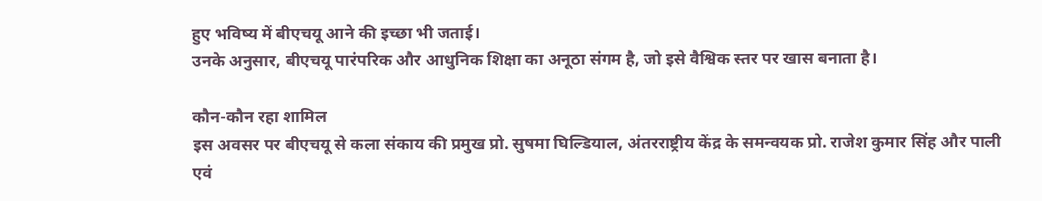हुए भविष्य में बीएचयू आने की इच्छा भी जताई।
उनके अनुसार, बीएचयू पारंपरिक और आधुनिक शिक्षा का अनूठा संगम है, जो इसे वैश्विक स्तर पर खास बनाता है।

कौन-कौन रहा शामिल
इस अवसर पर बीएचयू से कला संकाय की प्रमुख प्रो. सुषमा घिल्डियाल, अंतरराष्ट्रीय केंद्र के समन्वयक प्रो. राजेश कुमार सिंह और पाली एवं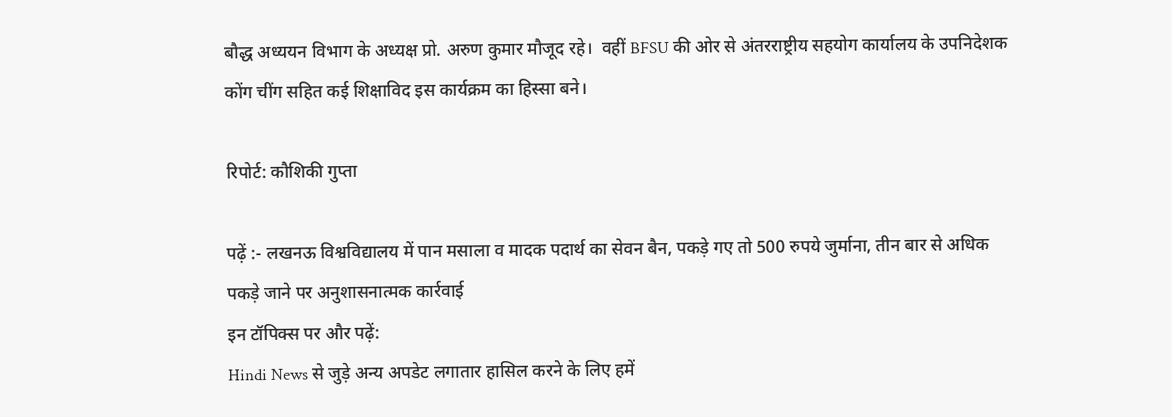बौद्ध अध्ययन विभाग के अध्यक्ष प्रो. अरुण कुमार मौजूद रहे।  वहीं BFSU की ओर से अंतरराष्ट्रीय सहयोग कार्यालय के उपनिदेशक कोंग चींग सहित कई शिक्षाविद इस कार्यक्रम का हिस्सा बने।

रिपोर्ट: कौशिकी गुप्ता

पढ़ें :- लखनऊ विश्वविद्यालय में पान मसाला व मादक पदार्थ का सेवन बैन, पकड़े गए तो 500 रुपये जुर्माना, तीन बार से अधिक पकड़े जाने पर अनुशासनात्मक कार्रवाई
इन टॉपिक्स पर और पढ़ें:
Hindi News से जुड़े अन्य अपडेट लगातार हासिल करने के लिए हमें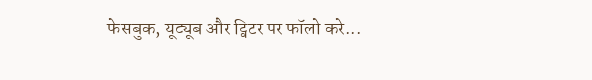फेसबुक, यूट्यूब और ट्विटर पर फॉलो करे...